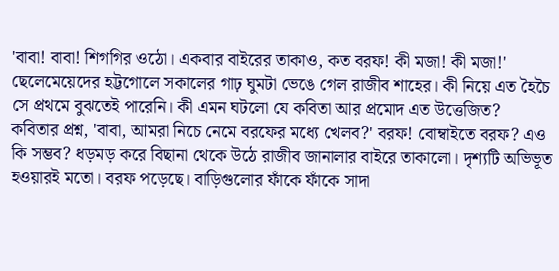'বাবা! বাবা! শিগগির ওঠো। একবার বাইরের তাকাও, কত বরফ! কী মজা! কী মজা!'
ছেলেমেয়েদের হট্টগোলে সকালের গাঢ় ঘুমটা ভেঙে গেল রাজীব শাহের। কী নিয়ে এত হৈচৈ সে প্রথমে বুঝতেই পারেনি। কী এমন ঘটলো যে কবিতা আর প্রমোদ এত উত্তেজিত?
কবিতার প্রশ্ন, 'বাবা, আমরা নিচে নেমে বরফের মধ্যে খেলব?' বরফ! বোম্বাইতে বরফ? এও কি সম্ভব? ধড়মড় করে বিছানা থেকে উঠে রাজীব জানালার বাইরে তাকালো। দৃশ্যটি অভিভূত হওয়ারই মতো। বরফ পড়েছে। বাড়িগুলোর ফাঁকে ফাঁকে সাদা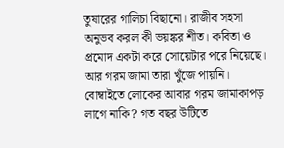তুষারের গালিচা বিছানো। রাজীব সহসা অনুভব করল কী ভয়ঙ্কর শীত। কবিতা ও প্রমোদ একটা করে সোয়েটার পরে নিয়েছে। আর গরম জামা তারা খুঁজে পায়নি। বোম্বাইতে লোকের আবার গরম জামাকাপড় লাগে নাকি? গত বছর উটিতে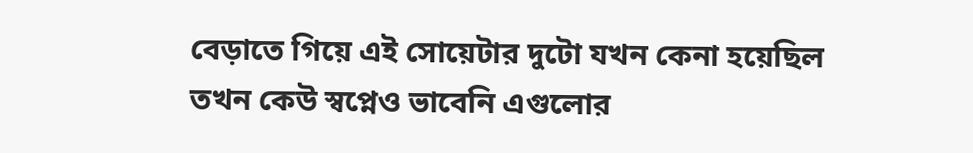বেড়াতে গিয়ে এই সোয়েটার দুটো যখন কেনা হয়েছিল তখন কেউ স্বপ্নেও ভাবেনি এগুলোর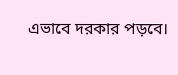এভাবে দরকার পড়বে।